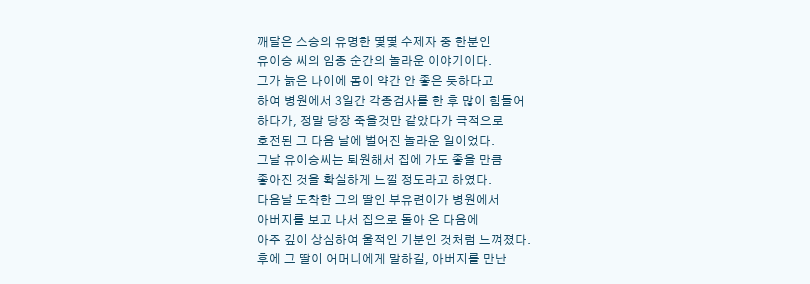깨달은 스승의 유명한 몇몇 수제자 중 한분인
유이승 씨의 임종 순간의 놀라운 이야기이다.
그가 늙은 나이에 몸이 약간 안 좋은 듯하다고
하여 병원에서 3일간 각종검사를 한 후 많이 힘들어
하다가, 정말 당장 죽을것만 같았다가 극적으로
호전된 그 다음 날에 벌어진 놀라운 일이었다.
그날 유이승씨는 퇴원해서 집에 가도 좋을 만큼
좋아진 것을 확실하게 느낄 정도라고 하였다.
다음날 도착한 그의 딸인 부유련이가 병원에서
아버지를 보고 나서 집으로 돌아 온 다음에
아주 깊이 상심하여 울적인 기분인 것처럼 느껴졌다.
후에 그 딸이 어머니에게 말하길, 아버지를 만난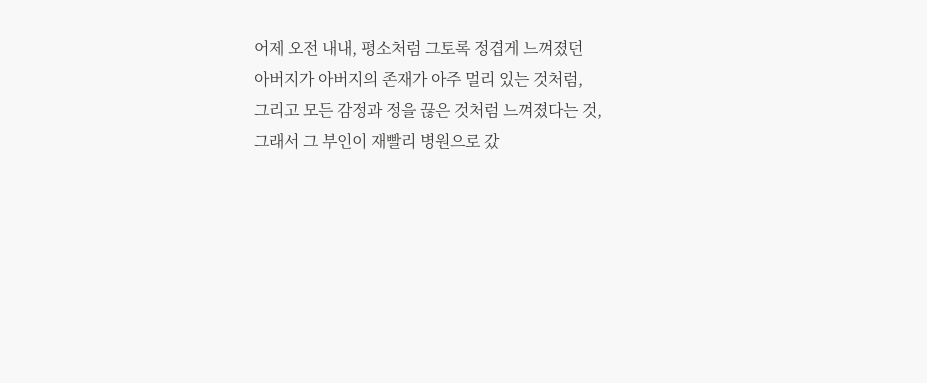어제 오전 내내, 평소처럼 그토록 정겹게 느껴졌던
아버지가 아버지의 존재가 아주 멀리 있는 것처럼,
그리고 모든 감정과 정을 끊은 것처럼 느껴졌다는 것,
그래서 그 부인이 재빨리 병원으로 갔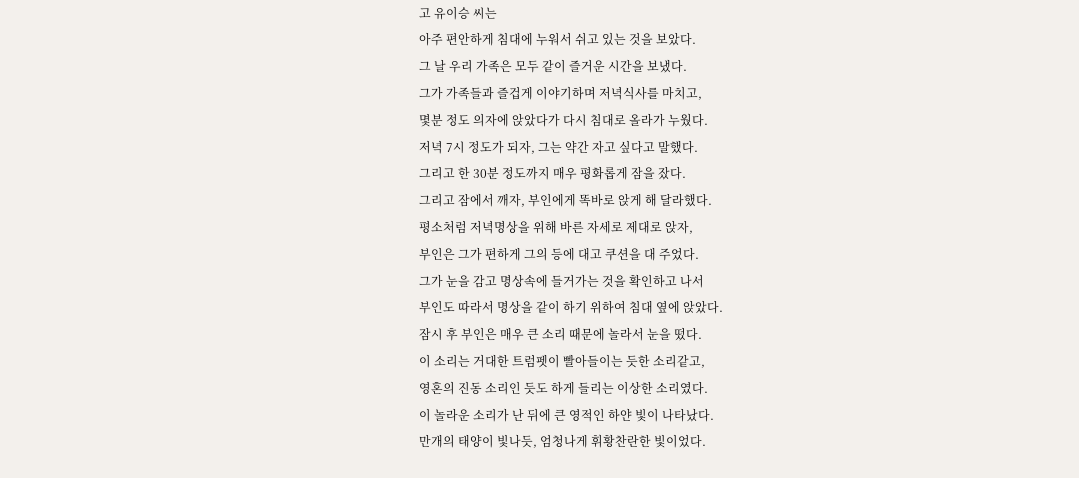고 유이승 씨는
아주 편안하게 침대에 누워서 쉬고 있는 것을 보았다.
그 날 우리 가족은 모두 같이 즐거운 시간을 보냈다.
그가 가족들과 즐겁게 이야기하며 저녁식사를 마치고,
몇분 정도 의자에 앉았다가 다시 침대로 올라가 누웠다.
저녁 7시 정도가 되자, 그는 약간 자고 싶다고 말했다.
그리고 한 30분 정도까지 매우 평화롭게 잠을 잤다.
그리고 잠에서 깨자, 부인에게 똑바로 앉게 해 달라했다.
평소처럼 저녁명상을 위해 바른 자세로 제대로 앉자,
부인은 그가 편하게 그의 등에 대고 쿠션을 대 주었다.
그가 눈을 감고 명상속에 들거가는 것을 확인하고 나서
부인도 따라서 명상을 같이 하기 위하여 침대 옆에 앉았다.
잠시 후 부인은 매우 큰 소리 때문에 놀라서 눈을 떴다.
이 소리는 거대한 트럼펫이 빨아들이는 듯한 소리같고,
영혼의 진동 소리인 듯도 하게 들리는 이상한 소리였다.
이 놀라운 소리가 난 뒤에 큰 영적인 하얀 빛이 나타났다.
만개의 태양이 빛나듯, 엄청나게 휘황찬란한 빛이었다.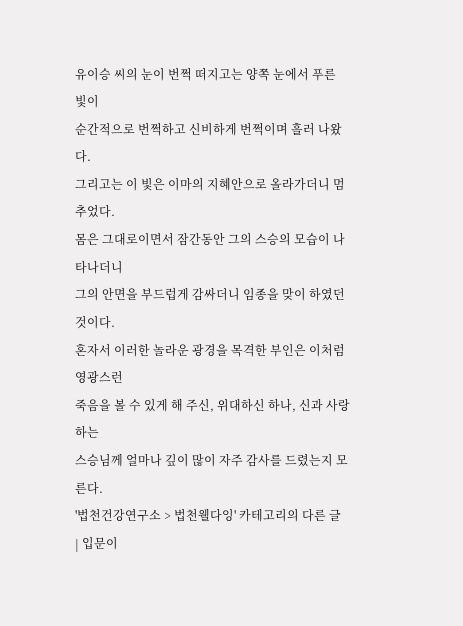유이승 씨의 눈이 번쩍 떠지고는 양쪽 눈에서 푸른 빛이
순간적으로 번쩍하고 신비하게 번쩍이며 흘러 나왔다.
그리고는 이 빛은 이마의 지혜안으로 올라가더니 멈추었다.
몸은 그대로이면서 잠간동안 그의 스승의 모습이 나타나더니
그의 안면을 부드럽게 감싸더니 임종을 맞이 하였던 것이다.
혼자서 이러한 놀라운 광경을 목격한 부인은 이처럼 영광스런
죽음을 볼 수 있게 해 주신, 위대하신 하나, 신과 사랑하는
스승님께 얼마나 깊이 많이 자주 감사를 드렸는지 모른다.
'법천건강연구소 > 법천웰다잉' 카테고리의 다른 글
| 입문이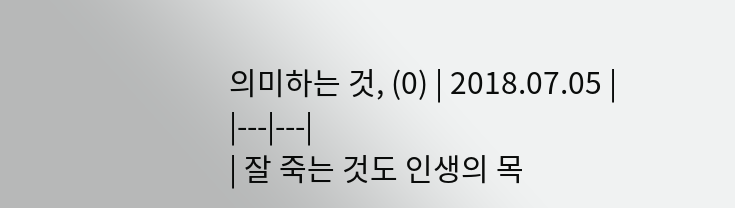의미하는 것, (0) | 2018.07.05 |
|---|---|
| 잘 죽는 것도 인생의 목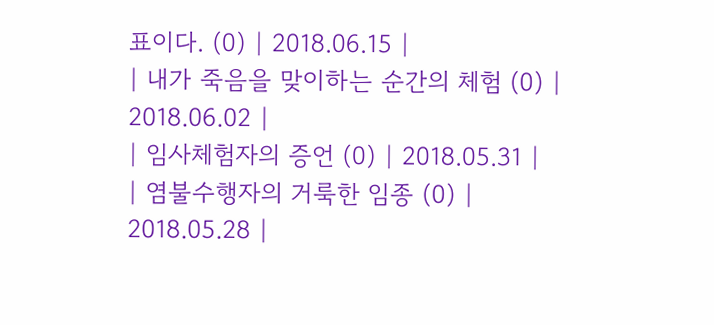표이다. (0) | 2018.06.15 |
| 내가 죽음을 맞이하는 순간의 체험 (0) | 2018.06.02 |
| 임사체험자의 증언 (0) | 2018.05.31 |
| 염불수행자의 거룩한 임종 (0) | 2018.05.28 |